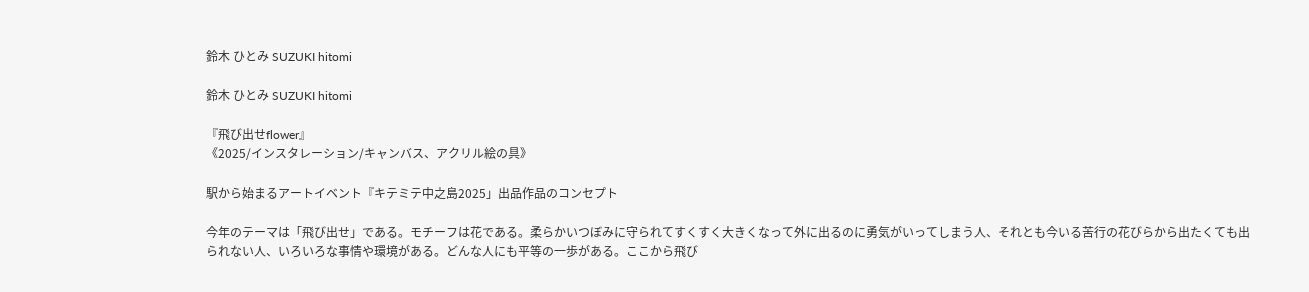鈴木 ひとみ SUZUKI hitomi

鈴木 ひとみ SUZUKI hitomi

『飛び出せflower』
《2025/インスタレーション/キャンバス、アクリル絵の具》

駅から始まるアートイベント『キテミテ中之島2025」出品作品のコンセプト

今年のテーマは「飛び出せ」である。モチーフは花である。柔らかいつぼみに守られてすくすく大きくなって外に出るのに勇気がいってしまう人、それとも今いる苦行の花びらから出たくても出られない人、いろいろな事情や環境がある。どんな人にも平等の一歩がある。ここから飛び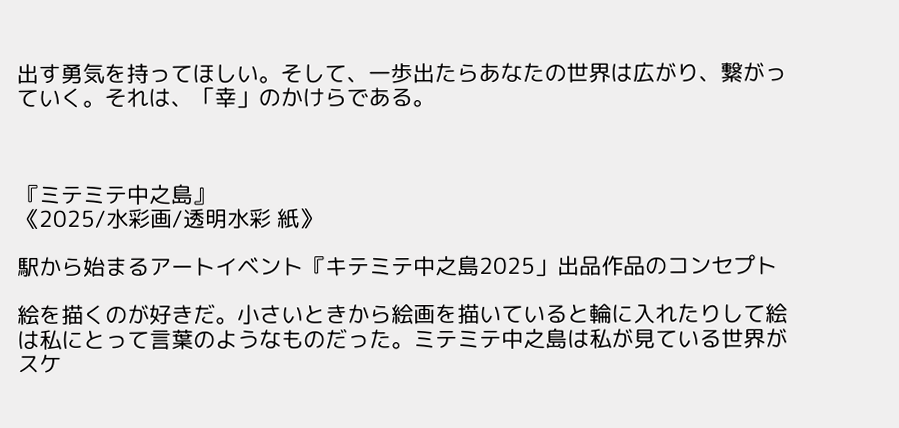出す勇気を持ってほしい。そして、一歩出たらあなたの世界は広がり、繋がっていく。それは、「幸」のかけらである。



『ミテミテ中之島』
《2025/水彩画/透明水彩 紙》

駅から始まるアートイベント『キテミテ中之島2025」出品作品のコンセプト

絵を描くのが好きだ。小さいときから絵画を描いていると輪に入れたりして絵は私にとって言葉のようなものだった。ミテミテ中之島は私が見ている世界がスケ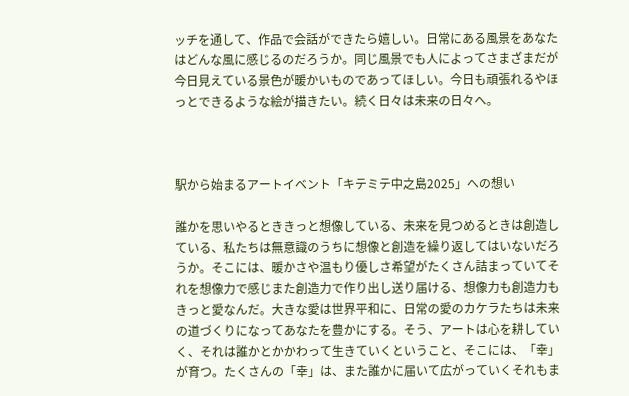ッチを通して、作品で会話ができたら嬉しい。日常にある風景をあなたはどんな風に感じるのだろうか。同じ風景でも人によってさまざまだが今日見えている景色が暖かいものであってほしい。今日も頑張れるやほっとできるような絵が描きたい。続く日々は未来の日々へ。



駅から始まるアートイベント「キテミテ中之島2025」への想い

誰かを思いやるとききっと想像している、未来を見つめるときは創造している、私たちは無意識のうちに想像と創造を繰り返してはいないだろうか。そこには、暖かさや温もり優しさ希望がたくさん詰まっていてそれを想像力で感じまた創造力で作り出し送り届ける、想像力も創造力もきっと愛なんだ。大きな愛は世界平和に、日常の愛のカケラたちは未来の道づくりになってあなたを豊かにする。そう、アートは心を耕していく、それは誰かとかかわって生きていくということ、そこには、「幸」が育つ。たくさんの「幸」は、また誰かに届いて広がっていくそれもま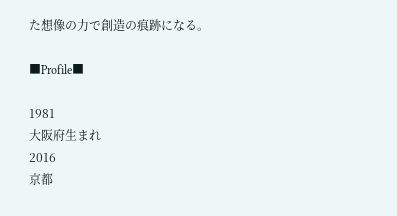た想像の力で創造の痕跡になる。

■Profile■

1981
大阪府生まれ
2016
京都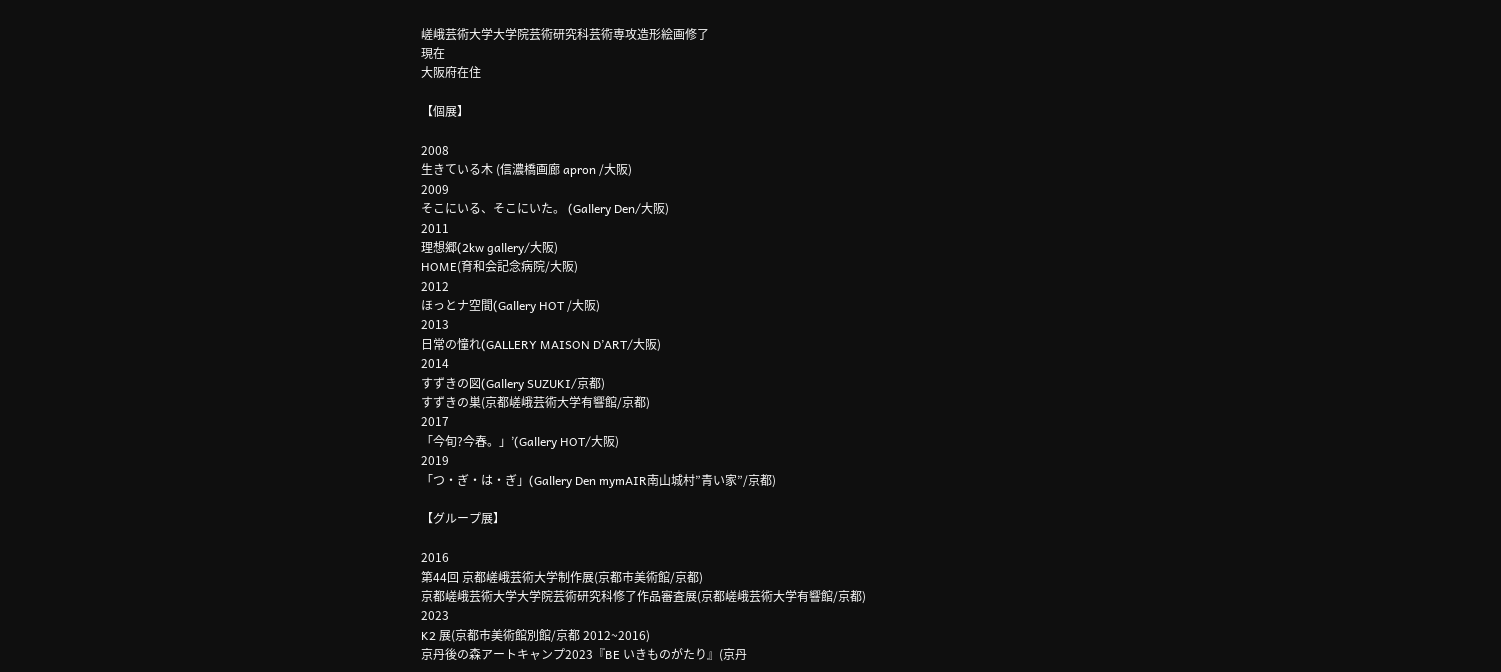嵯峨芸術大学大学院芸術研究科芸術専攻造形絵画修了
現在
大阪府在住

【個展】

2008
生きている木 (信濃橋画廊 apron /大阪)
2009
そこにいる、そこにいた。 (Gallery Den/大阪)
2011
理想郷(2kw gallery/大阪)
HOME(育和会記念病院/大阪)
2012
ほっとナ空間(Gallery HOT /大阪)
2013
日常の憧れ(GALLERY MAISON D’ART/大阪)
2014
すずきの図(Gallery SUZUKI/京都)
すずきの巣(京都嵯峨芸術大学有響館/京都)
2017
「今旬?今春。」’(Gallery HOT/大阪)
2019
「つ・ぎ・は・ぎ」(Gallery Den mymAIR南山城村”青い家”/京都)

【グループ展】

2016
第44回 京都嵯峨芸術大学制作展(京都市美術館/京都)
京都嵯峨芸術大学大学院芸術研究科修了作品審査展(京都嵯峨芸術大学有響館/京都)
2023
K2 展(京都市美術館別館/京都 2012~2016)
京丹後の森アートキャンプ2023『BE いきものがたり』(京丹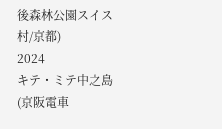後森林公園スイス村/京都)
2024
キテ・ミテ中之島(京阪電車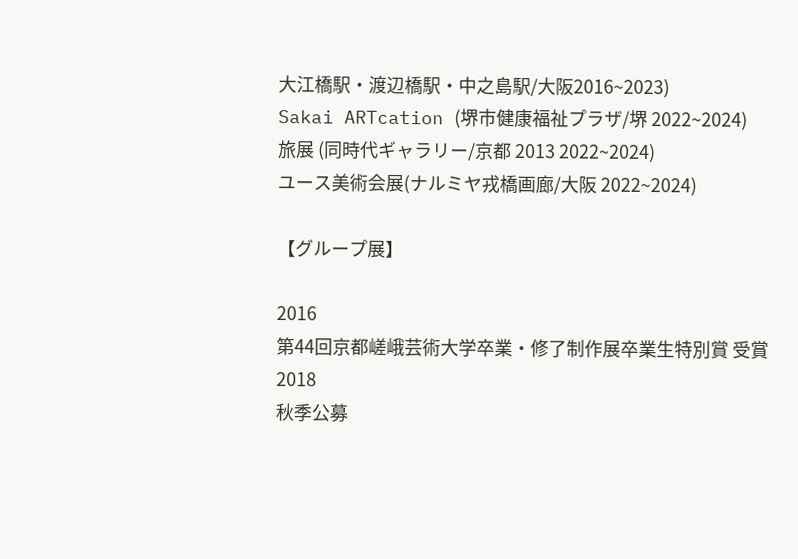大江橋駅・渡辺橋駅・中之島駅/大阪2016~2023)
Sakai ARTcation (堺市健康福祉プラザ/堺 2022~2024)
旅展 (同時代ギャラリー/京都 2013 2022~2024)
ユース美術会展(ナルミヤ戎橋画廊/大阪 2022~2024)

【グループ展】

2016
第44回京都嵯峨芸術大学卒業・修了制作展卒業生特別賞 受賞
2018
秋季公募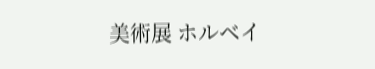美術展 ホルベイ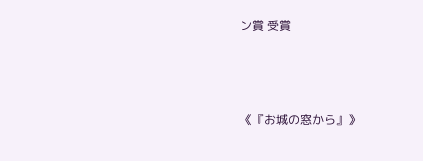ン賞 受賞



《『お城の窓から』》